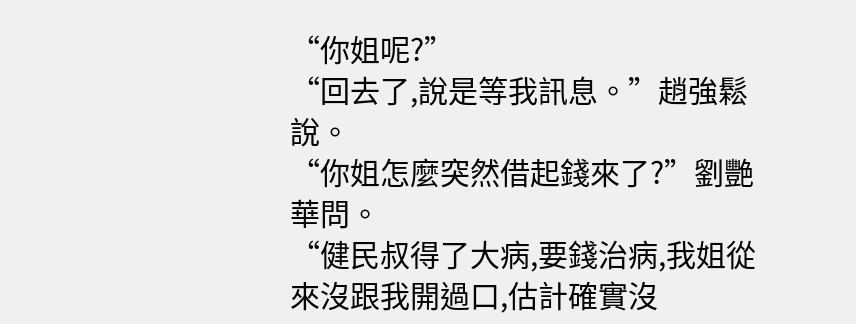“你姐呢?”
“回去了,說是等我訊息。”趙強鬆說。
“你姐怎麼突然借起錢來了?”劉艷華問。
“健民叔得了大病,要錢治病,我姐從來沒跟我開過口,估計確實沒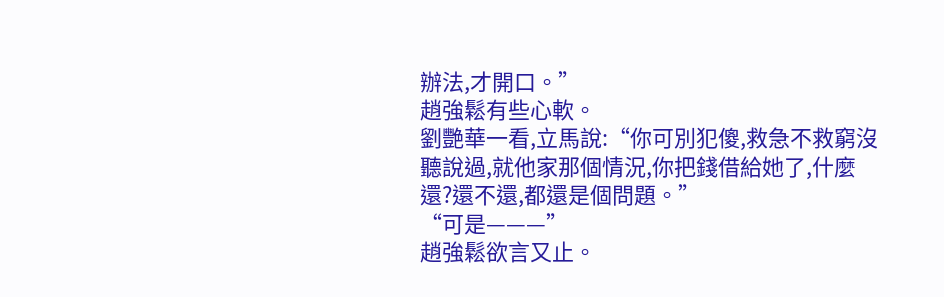辦法,才開口。”
趙強鬆有些心軟。
劉艷華一看,立馬說:“你可別犯傻,救急不救窮沒聽說過,就他家那個情況,你把錢借給她了,什麼還?還不還,都還是個問題。”
“可是———”
趙強鬆欲言又止。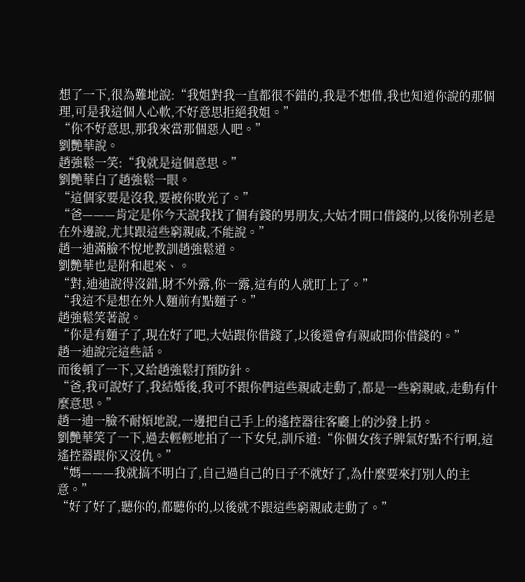想了一下,很為難地說:“我姐對我一直都很不錯的,我是不想借,我也知道你說的那個理,可是我這個人心軟,不好意思拒絕我姐。”
“你不好意思,那我來當那個惡人吧。”
劉艷華說。
趙強鬆一笑:“我就是這個意思。”
劉艷華白了趙強鬆一眼。
“這個家要是沒我,要被你敗光了。”
“爸———肯定是你今天說我找了個有錢的男朋友,大姑才開口借錢的,以後你別老是在外邊說,尤其跟這些窮親戚,不能說。”
趙一迪滿臉不悅地教訓趙強鬆道。
劉艷華也是附和起來、。
“對,迪迪說得沒錯,財不外露,你一露,這有的人就盯上了。”
“我這不是想在外人麵前有點麵子。”
趙強鬆笑著說。
“你是有麵子了,現在好了吧,大姑跟你借錢了,以後還會有親戚問你借錢的。”
趙一迪說完這些話。
而後頓了一下,又給趙強鬆打預防針。
“爸,我可說好了,我結婚後,我可不跟你們這些親戚走動了,都是一些窮親戚,走動有什麼意思。”
趙一迪一臉不耐煩地說,一邊把自己手上的遙控器往客廳上的沙發上扔。
劉艷華笑了一下,過去輕輕地拍了一下女兒,訓斥道:“你個女孩子脾氣好點不行啊,這遙控器跟你又沒仇。”
“媽———我就搞不明白了,自己過自己的日子不就好了,為什麼要來打別人的主意。”
“好了好了,聽你的,都聽你的,以後就不跟這些窮親戚走動了。”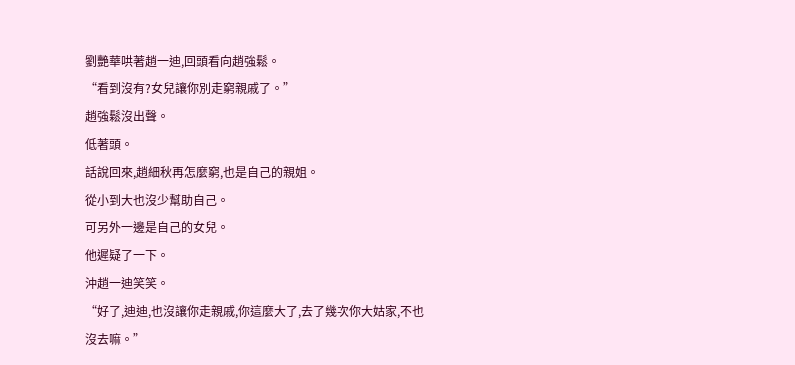劉艷華哄著趙一迪,回頭看向趙強鬆。
“看到沒有?女兒讓你別走窮親戚了。”
趙強鬆沒出聲。
低著頭。
話說回來,趙細秋再怎麼窮,也是自己的親姐。
從小到大也沒少幫助自己。
可另外一邊是自己的女兒。
他遲疑了一下。
沖趙一迪笑笑。
“好了,迪迪,也沒讓你走親戚,你這麼大了,去了幾次你大姑家,不也沒去嘛。”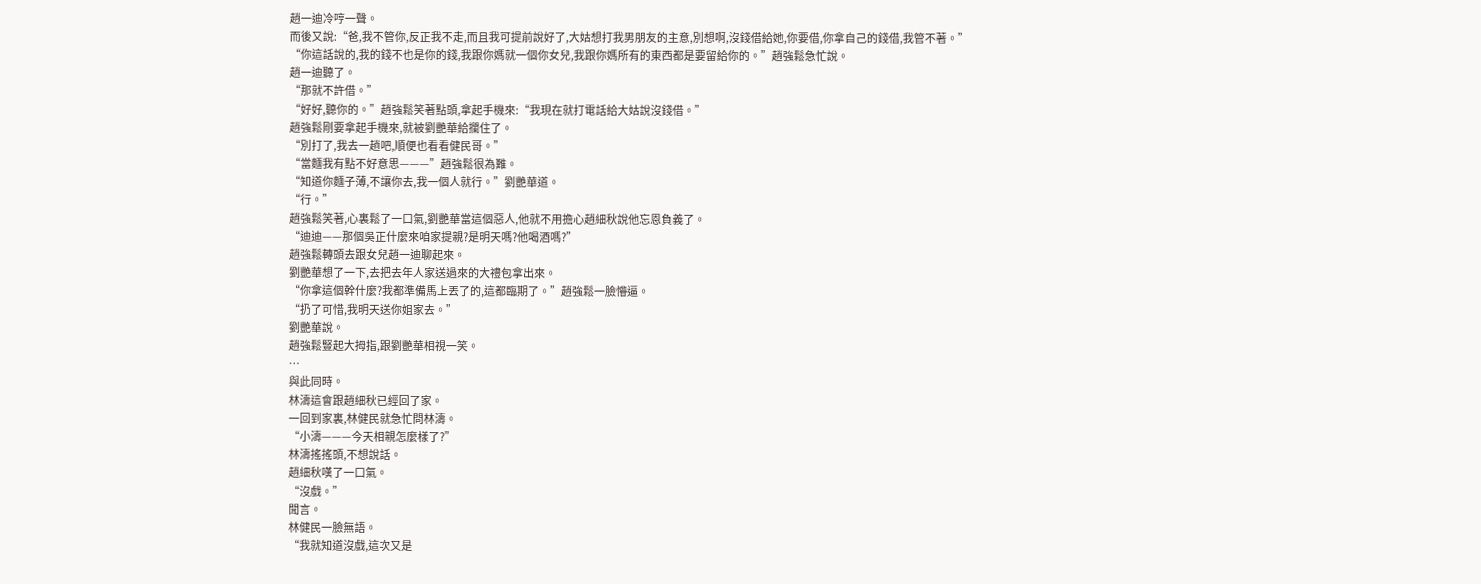趙一迪冷哼一聲。
而後又說:“爸,我不管你,反正我不走,而且我可提前說好了,大姑想打我男朋友的主意,別想啊,沒錢借給她,你要借,你拿自己的錢借,我管不著。”
“你這話說的,我的錢不也是你的錢,我跟你媽就一個你女兒,我跟你媽所有的東西都是要留給你的。”趙強鬆急忙說。
趙一迪聽了。
“那就不許借。”
“好好,聽你的。”趙強鬆笑著點頭,拿起手機來:“我現在就打電話給大姑說沒錢借。”
趙強鬆剛要拿起手機來,就被劉艷華給攔住了。
“別打了,我去一趟吧,順便也看看健民哥。”
“當麵我有點不好意思———”趙強鬆很為難。
“知道你麵子薄,不讓你去,我一個人就行。”劉艷華道。
“行。”
趙強鬆笑著,心裏鬆了一口氣,劉艷華當這個惡人,他就不用擔心趙細秋說他忘恩負義了。
“迪迪——那個吳正什麼來咱家提親?是明天嗎?他喝酒嗎?”
趙強鬆轉頭去跟女兒趙一迪聊起來。
劉艷華想了一下,去把去年人家送過來的大禮包拿出來。
“你拿這個幹什麼?我都準備馬上丟了的,這都臨期了。”趙強鬆一臉懵逼。
“扔了可惜,我明天送你姐家去。”
劉艷華說。
趙強鬆豎起大拇指,跟劉艷華相視一笑。
…
與此同時。
林濤這會跟趙細秋已經回了家。
一回到家裏,林健民就急忙問林濤。
“小濤———今天相親怎麼樣了?”
林濤搖搖頭,不想說話。
趙細秋嘆了一口氣。
“沒戲。”
聞言。
林健民一臉無語。
“我就知道沒戲,這次又是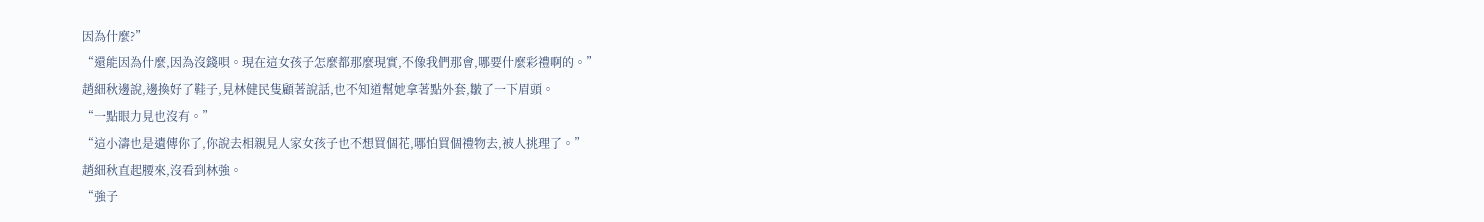因為什麼?”
“還能因為什麼,因為沒錢唄。現在這女孩子怎麼都那麼現實,不像我們那會,哪要什麼彩禮啊的。”
趙細秋邊說,邊換好了鞋子,見林健民隻顧著說話,也不知道幫她拿著點外套,皺了一下眉頭。
“一點眼力見也沒有。”
“這小濤也是遺傳你了,你說去相親見人家女孩子也不想買個花,哪怕買個禮物去,被人挑理了。”
趙細秋直起腰來,沒看到林強。
“強子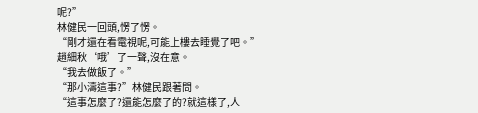呢?”
林健民一回頭,愣了愣。
“剛才還在看電視呢,可能上樓去睡覺了吧。”
趙細秋‘哦’了一聲,沒在意。
“我去做飯了。”
“那小濤這事?”林健民跟著問。
“這事怎麼了?還能怎麼了的?就這樣了,人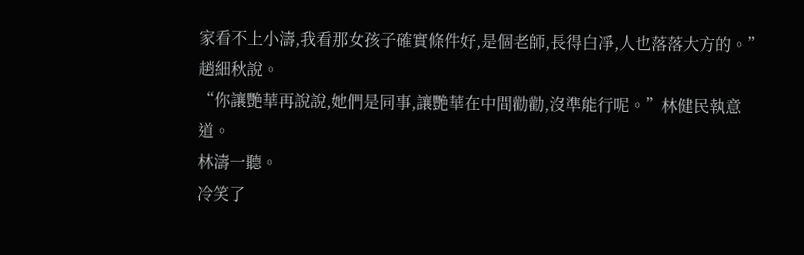家看不上小濤,我看那女孩子確實條件好,是個老師,長得白凈,人也落落大方的。”趙細秋說。
“你讓艷華再說說,她們是同事,讓艷華在中間勸勸,沒準能行呢。”林健民執意道。
林濤一聽。
冷笑了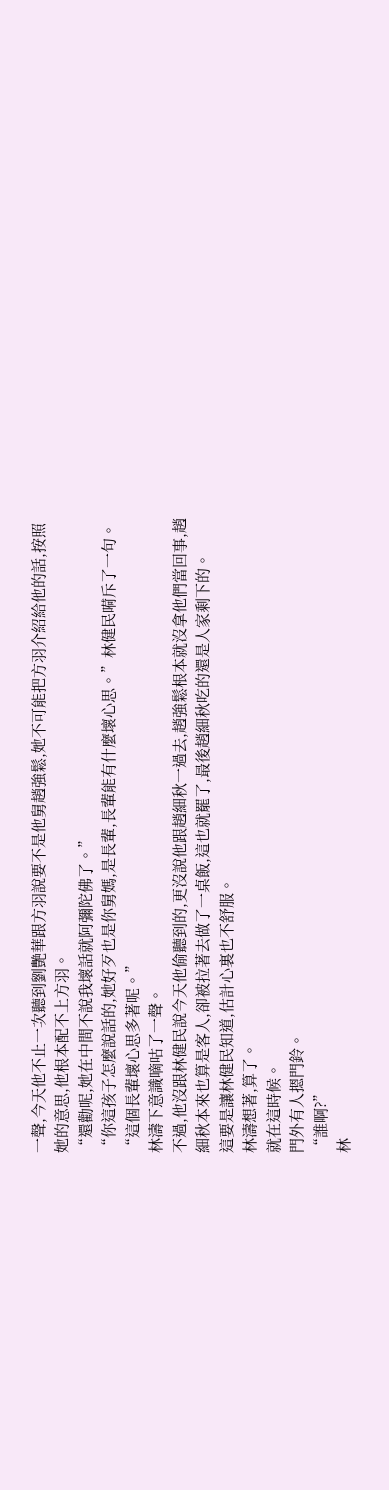一聲,今天他不止一次聽到劉艷華跟方羽說要不是他舅趙強鬆,她不可能把方羽介紹給他的話,按照她的意思,他根本配不上方羽。
“還勸呢,她在中間不說我壞話就阿彌陀佛了。”
“你這孩子怎麼說話的,她好歹也是你舅媽,是長輩,長輩能有什麼壞心思。”林健民嗬斥了一句。
“這個長輩壞心思多著呢。”
林濤下意識嘀咕了一聲。
不過,他沒跟林健民說今天他偷聽到的,更沒說他跟趙細秋一過去,趙強鬆根本就沒拿他們當回事,趙細秋本來也算是客人,卻被拉著去做了一桌飯,這也就罷了,最後趙細秋吃的還是人家剩下的。
這要是讓林健民知道,估計心裏也不舒服。
林濤想著,算了。
就在這時候。
門外有人摁門鈴。
“誰啊?”
林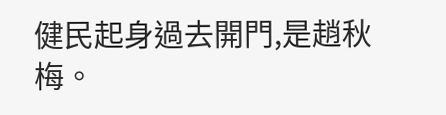健民起身過去開門,是趙秋梅。